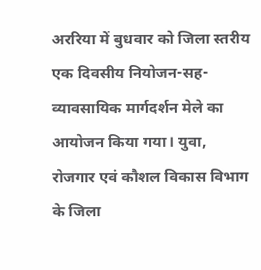अररिया में बुधवार को जिला स्तरीय एक दिवसीय नियोजन-सह-व्यावसायिक मार्गदर्शन मेले का आयोजन किया गया। युवा, रोजगार एवं कौशल विकास विभाग के जिला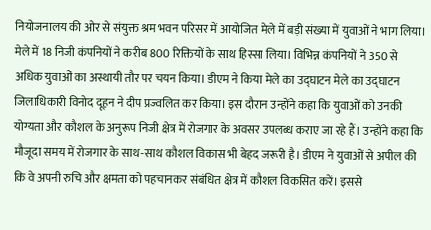नियोजनालय की ओर से संयुक्त श्रम भवन परिसर में आयोजित मेले में बड़ी संख्या में युवाओं ने भाग लिया। मेले में 18 निजी कंपनियों ने करीब 800 रिक्तियों के साथ हिस्सा लिया। विभिन्न कंपनियों ने 350 से अधिक युवाओं का अस्थायी तौर पर चयन किया। डीएम ने किया मेले का उद्घाटन मेले का उद्घाटन जिलाधिकारी विनोद दूहन ने दीप प्रज्वलित कर किया। इस दौरान उन्होंने कहा कि युवाओं को उनकी योग्यता और कौशल के अनुरूप निजी क्षेत्र में रोजगार के अवसर उपलब्ध कराए जा रहे हैं। उन्होंने कहा कि मौजूदा समय में रोजगार के साथ-साथ कौशल विकास भी बेहद जरूरी है। डीएम ने युवाओं से अपील की कि वे अपनी रुचि और क्षमता को पहचानकर संबंधित क्षेत्र में कौशल विकसित करें। इससे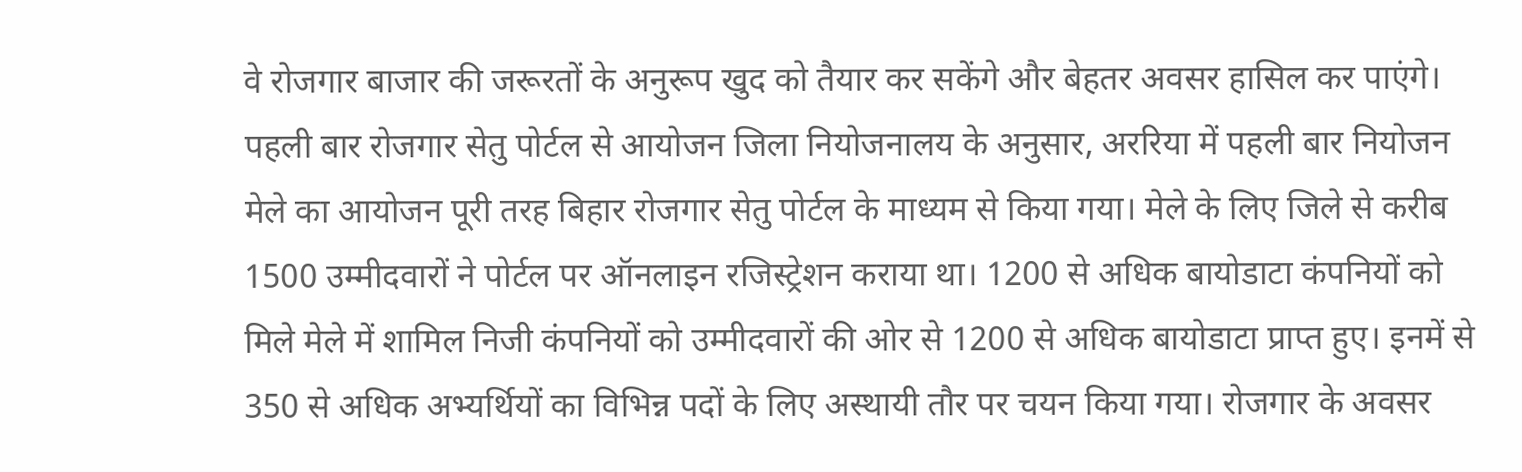वे रोजगार बाजार की जरूरतों के अनुरूप खुद को तैयार कर सकेंगे और बेहतर अवसर हासिल कर पाएंगे। पहली बार रोजगार सेतु पोर्टल से आयोजन जिला नियोजनालय के अनुसार, अररिया में पहली बार नियोजन मेले का आयोजन पूरी तरह बिहार रोजगार सेतु पोर्टल के माध्यम से किया गया। मेले के लिए जिले से करीब 1500 उम्मीदवारों ने पोर्टल पर ऑनलाइन रजिस्ट्रेशन कराया था। 1200 से अधिक बायोडाटा कंपनियों को मिले मेले में शामिल निजी कंपनियों को उम्मीदवारों की ओर से 1200 से अधिक बायोडाटा प्राप्त हुए। इनमें से 350 से अधिक अभ्यर्थियों का विभिन्न पदों के लिए अस्थायी तौर पर चयन किया गया। रोजगार के अवसर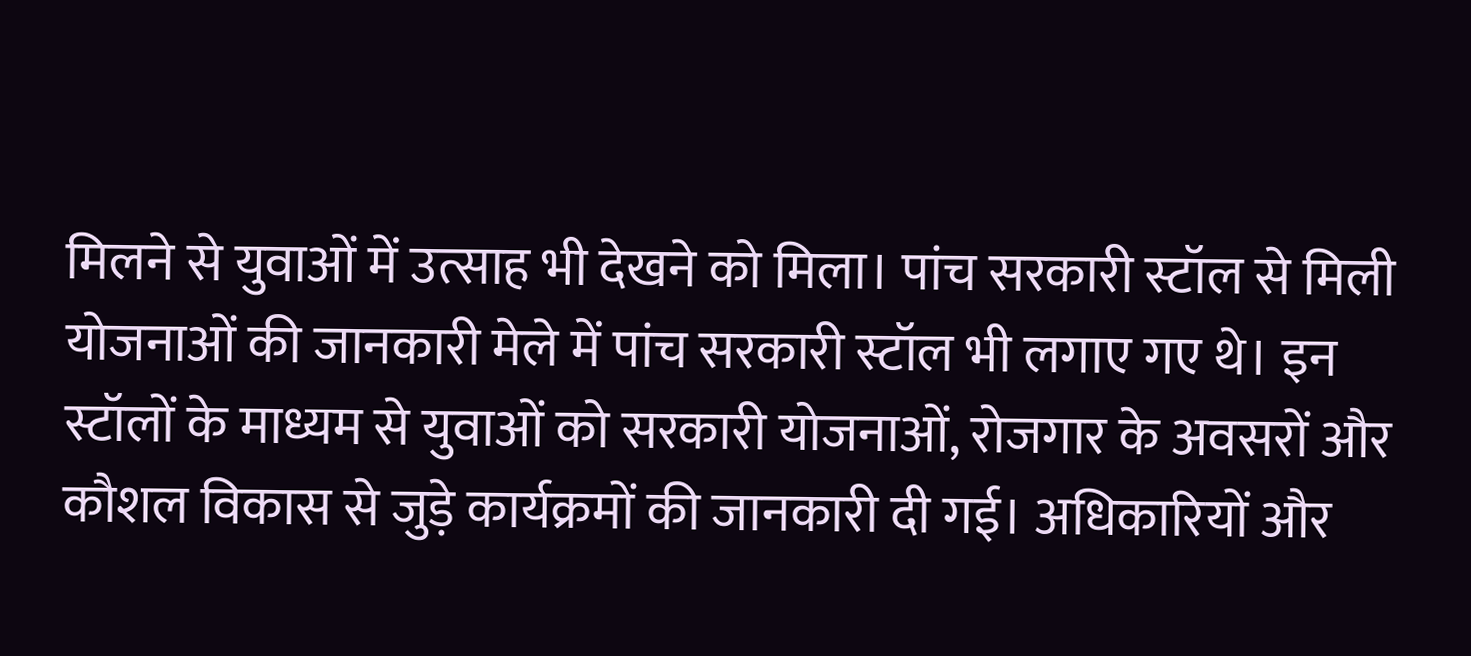मिलने से युवाओं में उत्साह भी देखने को मिला। पांच सरकारी स्टॉल से मिली योजनाओं की जानकारी मेले में पांच सरकारी स्टॉल भी लगाए गए थे। इन स्टॉलों के माध्यम से युवाओं को सरकारी योजनाओं, रोजगार के अवसरों और कौशल विकास से जुड़े कार्यक्रमों की जानकारी दी गई। अधिकारियों और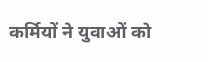कर्मियों ने युवाओं को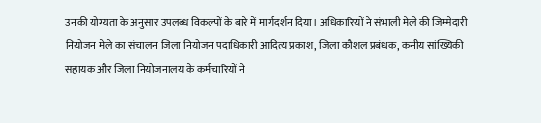उनकी योग्यता के अनुसार उपलब्ध विकल्पों के बारे में मार्गदर्शन दिया। अधिकारियों ने संभाली मेले की जिम्मेदारी नियोजन मेले का संचालन जिला नियोजन पदाधिकारी आदित्य प्रकाश, जिला कौशल प्रबंधक, कनीय सांख्यिकी सहायक और जिला नियोजनालय के कर्मचारियों ने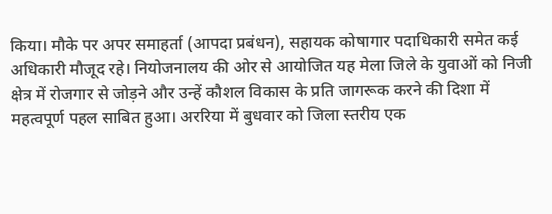किया। मौके पर अपर समाहर्ता (आपदा प्रबंधन), सहायक कोषागार पदाधिकारी समेत कई अधिकारी मौजूद रहे। नियोजनालय की ओर से आयोजित यह मेला जिले के युवाओं को निजी क्षेत्र में रोजगार से जोड़ने और उन्हें कौशल विकास के प्रति जागरूक करने की दिशा में महत्वपूर्ण पहल साबित हुआ। अररिया में बुधवार को जिला स्तरीय एक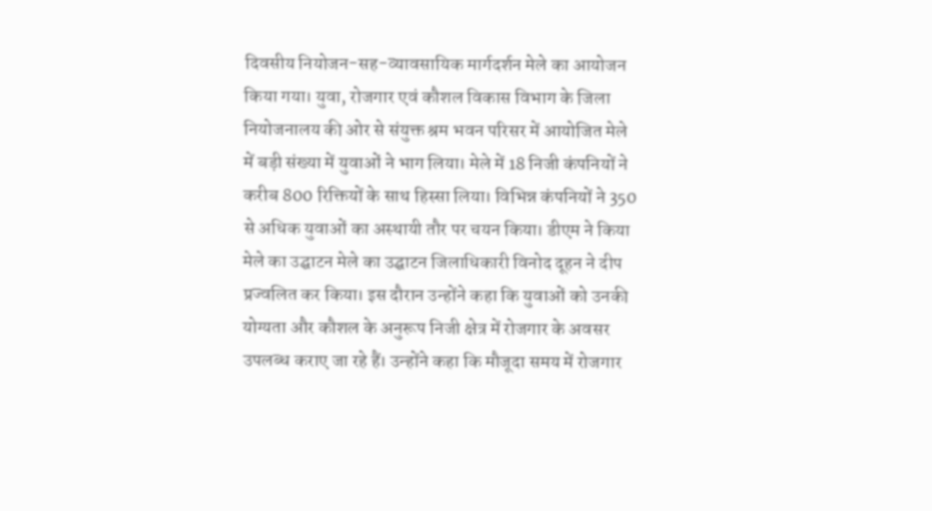दिवसीय नियोजन-सह-व्यावसायिक मार्गदर्शन मेले का आयोजन किया गया। युवा, रोजगार एवं कौशल विकास विभाग के जिला नियोजनालय की ओर से संयुक्त श्रम भवन परिसर में आयोजित मेले में बड़ी संख्या में युवाओं ने भाग लिया। मेले में 18 निजी कंपनियों ने करीब 800 रिक्तियों के साथ हिस्सा लिया। विभिन्न कंपनियों ने 350 से अधिक युवाओं का अस्थायी तौर पर चयन किया। डीएम ने किया मेले का उद्घाटन मेले का उद्घाटन जिलाधिकारी विनोद दूहन ने दीप प्रज्वलित कर किया। इस दौरान उन्होंने कहा कि युवाओं को उनकी योग्यता और कौशल के अनुरूप निजी क्षेत्र में रोजगार के अवसर उपलब्ध कराए जा रहे हैं। उन्होंने कहा कि मौजूदा समय में रोजगार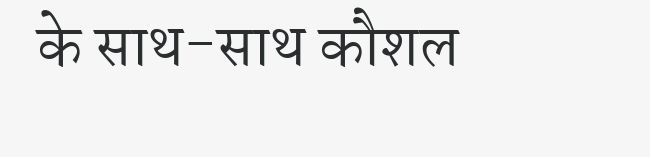के साथ-साथ कौशल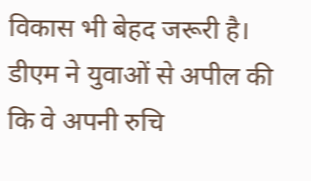विकास भी बेहद जरूरी है। डीएम ने युवाओं से अपील की कि वे अपनी रुचि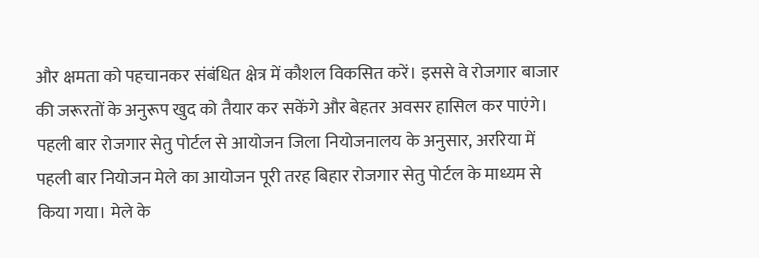और क्षमता को पहचानकर संबंधित क्षेत्र में कौशल विकसित करें। इससे वे रोजगार बाजार की जरूरतों के अनुरूप खुद को तैयार कर सकेंगे और बेहतर अवसर हासिल कर पाएंगे। पहली बार रोजगार सेतु पोर्टल से आयोजन जिला नियोजनालय के अनुसार, अररिया में पहली बार नियोजन मेले का आयोजन पूरी तरह बिहार रोजगार सेतु पोर्टल के माध्यम से किया गया। मेले के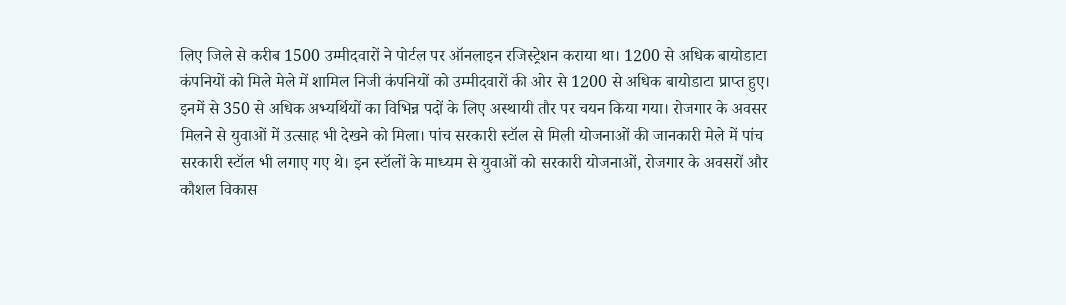लिए जिले से करीब 1500 उम्मीदवारों ने पोर्टल पर ऑनलाइन रजिस्ट्रेशन कराया था। 1200 से अधिक बायोडाटा कंपनियों को मिले मेले में शामिल निजी कंपनियों को उम्मीदवारों की ओर से 1200 से अधिक बायोडाटा प्राप्त हुए। इनमें से 350 से अधिक अभ्यर्थियों का विभिन्न पदों के लिए अस्थायी तौर पर चयन किया गया। रोजगार के अवसर मिलने से युवाओं में उत्साह भी देखने को मिला। पांच सरकारी स्टॉल से मिली योजनाओं की जानकारी मेले में पांच सरकारी स्टॉल भी लगाए गए थे। इन स्टॉलों के माध्यम से युवाओं को सरकारी योजनाओं, रोजगार के अवसरों और कौशल विकास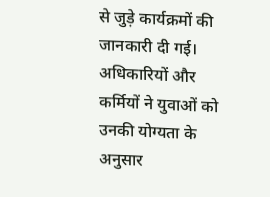से जुड़े कार्यक्रमों की जानकारी दी गई। अधिकारियों और कर्मियों ने युवाओं को उनकी योग्यता के अनुसार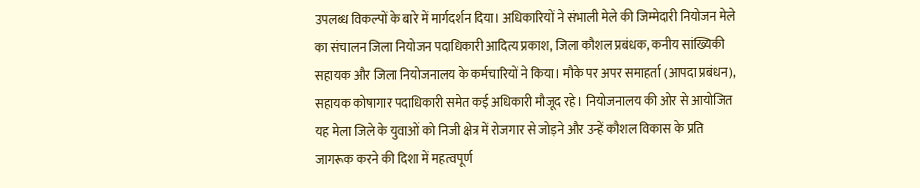उपलब्ध विकल्पों के बारे में मार्गदर्शन दिया। अधिकारियों ने संभाली मेले की जिम्मेदारी नियोजन मेले का संचालन जिला नियोजन पदाधिकारी आदित्य प्रकाश, जिला कौशल प्रबंधक, कनीय सांख्यिकी सहायक और जिला नियोजनालय के कर्मचारियों ने किया। मौके पर अपर समाहर्ता (आपदा प्रबंधन), सहायक कोषागार पदाधिकारी समेत कई अधिकारी मौजूद रहे। नियोजनालय की ओर से आयोजित यह मेला जिले के युवाओं को निजी क्षेत्र में रोजगार से जोड़ने और उन्हें कौशल विकास के प्रति जागरूक करने की दिशा में महत्वपूर्ण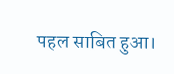पहल साबित हुआ।